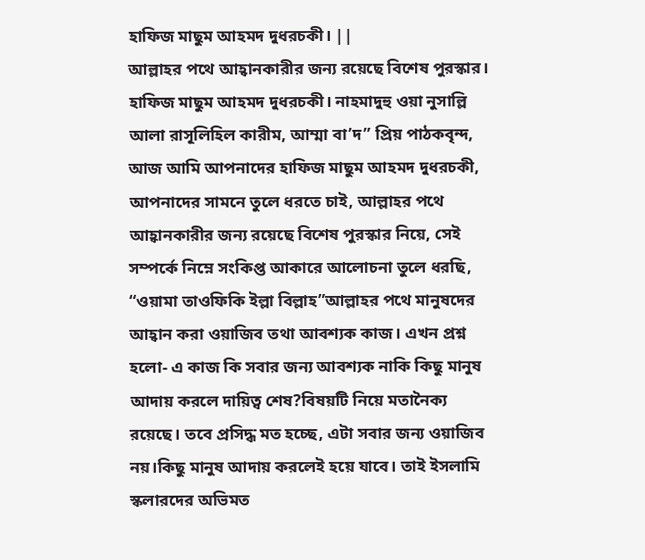হাফিজ মাছুম আহমদ দুধরচকী। ||
আল্লাহর পথে আহ্বানকারীর জন্য রয়েছে বিশেষ পুরস্কার। হাফিজ মাছুম আহমদ দুধরচকী। নাহমাদুহু ওয়া নুসাল্লি আলা রাসূলিহিল কারীম, আম্মা বা’দ” প্রিয় পাঠকবৃন্দ, আজ আমি আপনাদের হাফিজ মাছুম আহমদ দুধরচকী, আপনাদের সামনে তুলে ধরতে চাই, আল্লাহর পথে আহ্বানকারীর জন্য রয়েছে বিশেষ পুরস্কার নিয়ে, সেই সম্পর্কে নিম্নে সংকিপ্ত আকারে আলোচনা তুলে ধরছি, “ওয়ামা তাওফিকি ইল্লা বিল্লাহ”আল্লাহর পথে মানুষদের আহ্বান করা ওয়াজিব তথা আবশ্যক কাজ। এখন প্রশ্ন হলো- এ কাজ কি সবার জন্য আবশ্যক নাকি কিছু মানুষ আদায় করলে দায়িত্ব শেষ?বিষয়টি নিয়ে মতানৈক্য রয়েছে। তবে প্রসিদ্ধ মত হচ্ছে, এটা সবার জন্য ওয়াজিব নয়।কিছু মানুষ আদায় করলেই হয়ে যাবে। তাই ইসলামি স্কলারদের অভিমত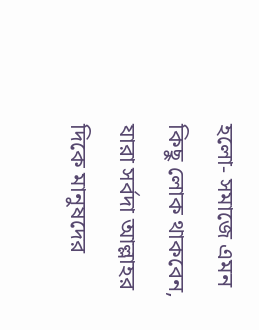হলো- সমাজে এমন কিছু লোক থাকবেন, যারা সর্বদা আল্লাহর দিকে মানুষদের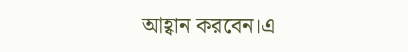আহ্বান করবেন।এ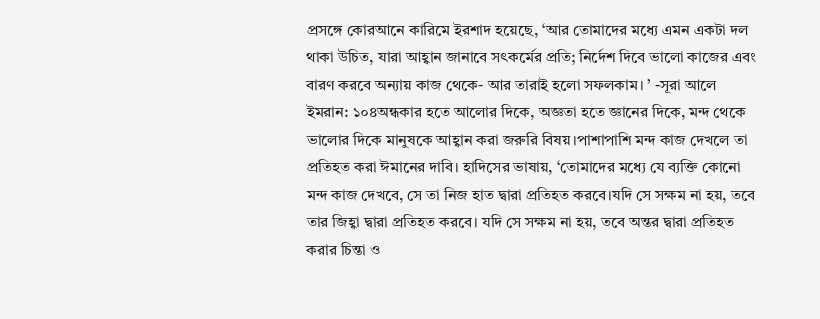প্রসঙ্গে কোরআনে কারিমে ইরশাদ হয়েছে, ‘আর তোমাদের মধ্যে এমন একটা দল থাকা উচিত, যারা আহ্বান জানাবে সৎকর্মের প্রতি; নির্দেশ দিবে ভালো কাজের এবং বারণ করবে অন্যায় কাজ থেকে- আর তারাই হলো সফলকাম। ’ -সূরা আলে ইমরান: ১০৪অন্ধকার হতে আলোর দিকে, অজ্ঞতা হতে জ্ঞানের দিকে, মন্দ থেকে ভালোর দিকে মানুষকে আহ্বান করা জরুরি বিষয়।পাশাপাশি মন্দ কাজ দেখলে তা প্রতিহত করা ঈমানের দাবি। হাদিসের ভাষায়, ‘তোমাদের মধ্যে যে ব্যক্তি কোনো মন্দ কাজ দেখবে, সে তা নিজ হাত দ্বারা প্রতিহত করবে।যদি সে সক্ষম না হয়, তবে তার জিহ্বা দ্বারা প্রতিহত করবে। যদি সে সক্ষম না হয়, তবে অন্তর দ্বারা প্রতিহত করার চিন্তা ও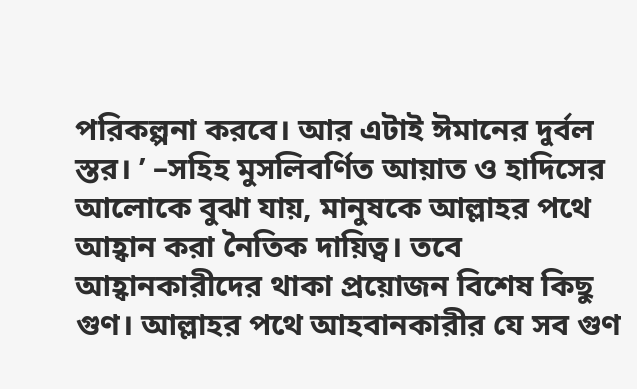পরিকল্পনা করবে। আর এটাই ঈমানের দুর্বল স্তর। ’ –সহিহ মুসলিবর্ণিত আয়াত ও হাদিসের আলোকে বুঝা যায়, মানুষকে আল্লাহর পথে আহ্বান করা নৈতিক দায়িত্ব। তবে আহ্বানকারীদের থাকা প্রয়োজন বিশেষ কিছু গুণ। আল্লাহর পথে আহবানকারীর যে সব গুণ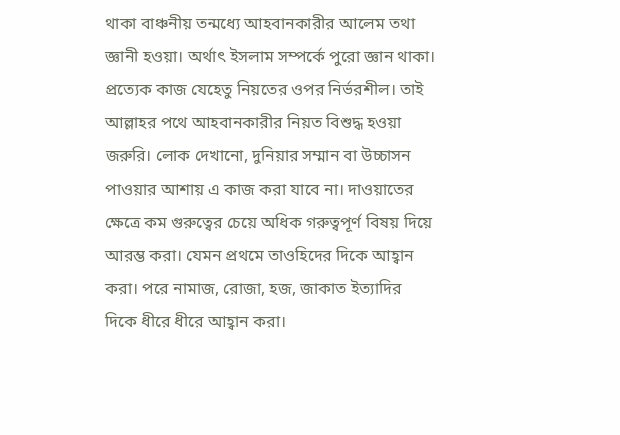থাকা বাঞ্চনীয় তন্মধ্যে আহবানকারীর আলেম তথা জ্ঞানী হওয়া। অর্থাৎ ইসলাম সম্পর্কে পুরো জ্ঞান থাকা। প্রত্যেক কাজ যেহেতু নিয়তের ওপর নির্ভরশীল। তাই আল্লাহর পথে আহবানকারীর নিয়ত বিশুদ্ধ হওয়া জরুরি। লোক দেখানো, দুনিয়ার সম্মান বা উচ্চাসন পাওয়ার আশায় এ কাজ করা যাবে না। দাওয়াতের ক্ষেত্রে কম গুরুত্বের চেয়ে অধিক গরুত্বপূর্ণ বিষয় দিয়ে আরম্ভ করা। যেমন প্রথমে তাওহিদের দিকে আহ্বান করা। পরে নামাজ, রোজা, হজ, জাকাত ইত্যাদির দিকে ধীরে ধীরে আহ্বান করা।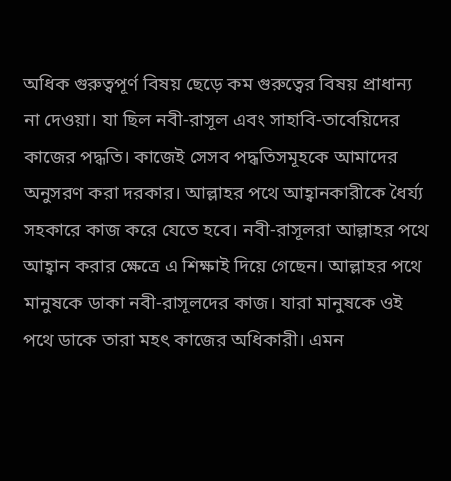অধিক গুরুত্বপূর্ণ বিষয় ছেড়ে কম গুরুত্বের বিষয় প্রাধান্য না দেওয়া। যা ছিল নবী-রাসূল এবং সাহাবি-তাবেয়িদের কাজের পদ্ধতি। কাজেই সেসব পদ্ধতিসমূহকে আমাদের অনুসরণ করা দরকার। আল্লাহর পথে আহ্বানকারীকে ধৈর্য্য সহকারে কাজ করে যেতে হবে। নবী-রাসূলরা আল্লাহর পথে আহ্বান করার ক্ষেত্রে এ শিক্ষাই দিয়ে গেছেন। আল্লাহর পথে মানুষকে ডাকা নবী-রাসূলদের কাজ। যারা মানুষকে ওই পথে ডাকে তারা মহৎ কাজের অধিকারী। এমন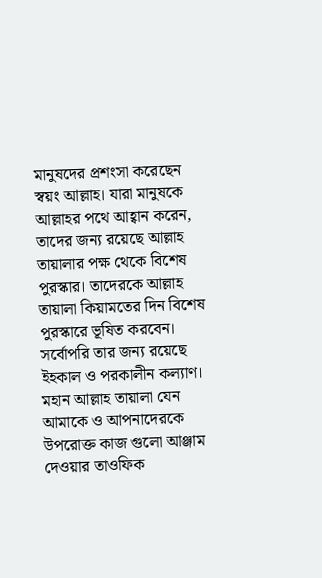মানুষদের প্রশংসা করেছেন স্বয়ং আল্লাহ। যারা মানুষকে আল্লাহর পথে আহ্বান করেন, তাদের জন্য রয়েছে আল্লাহ তায়ালার পক্ষ থেকে বিশেষ পুরস্কার। তাদেরকে আল্লাহ তায়ালা কিয়ামতের দিন বিশেষ পুরস্কারে ভূষিত করবেন। সর্বোপরি তার জন্য রয়েছে ইহকাল ও পরকালীন কল্যাণ। মহান আল্লাহ তায়ালা যেন আমাকে ও আপনাদেরকে উপরোক্ত কাজ গুলো আঞ্জাম দেওয়ার তাওফিক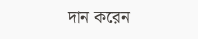দান করেন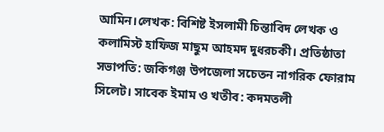আমিন।লেখক: বিশিষ্ট ইসলামী চিন্তাবিদ লেখক ও কলামিস্ট হাফিজ মাছুম আহমদ দুধরচকী। প্রতিষ্ঠাতা সভাপতি: জকিগঞ্জ উপজেলা সচেতন নাগরিক ফোরাম সিলেট। সাবেক ইমাম ও খতীব: কদমতলী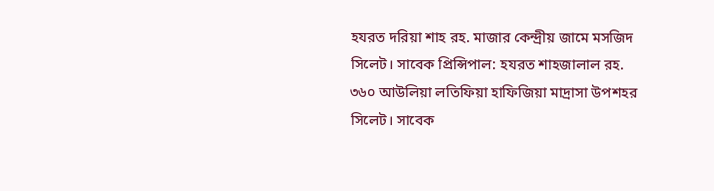হযরত দরিয়া শাহ রহ. মাজার কেন্দ্রীয় জামে মসজিদ সিলেট। সাবেক প্রিন্সিপাল: হযরত শাহজালাল রহ. ৩৬০ আউলিয়া লতিফিয়া হাফিজিয়া মাদ্রাসা উপশহর সিলেট। সাবেক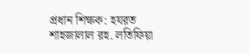প্রধান শিক্ষক: হযরত শাহজালাল রহ. লতিফিয়া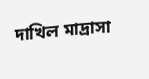দাখিল মাদ্রাসা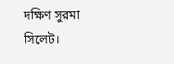দক্ষিণ সুরমা সিলেট।